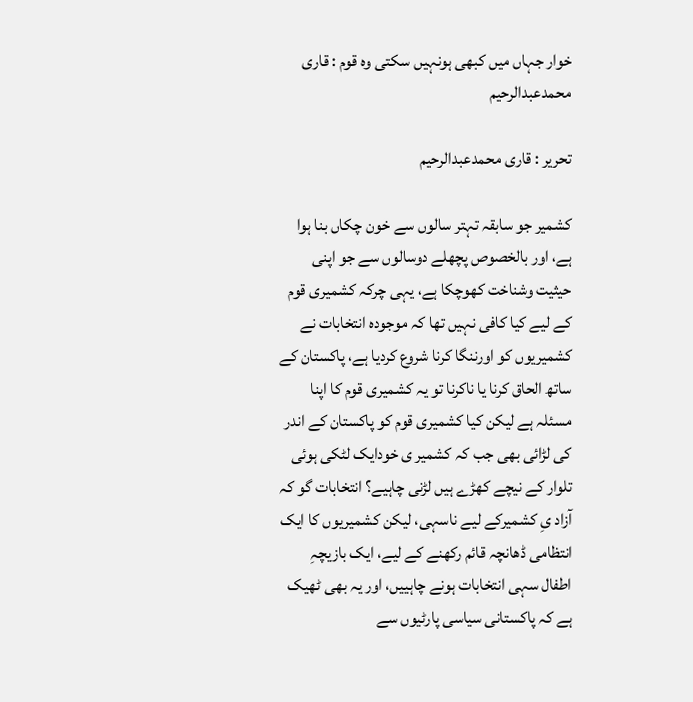خوار جہاں میں کبھی ہونہیں سکتی وہ قوم : قاری محمدعبدالرحیم

تحریر : قاری محمدعبدالرحیم

کشمیر جو سابقہ تہتر سالوں سے خون چکاں بنا ہوا ہے، اور بالخصوص پچھلے دوسالوں سے جو اپنی حیثیت وشناخت کھوچکا ہے، یہی چرکہ کشمیری قوم کے لیے کیا کافی نہیں تھا کہ موجودہ انتخابات نے کشمیریوں کو اورننگا کرنا شروع کردیا ہے، پاکستان کے ساتھ الحاق کرنا یا ناکرنا تو یہ کشمیری قوم کا اپنا مسئلہ ہے لیکن کیا کشمیری قوم کو پاکستان کے اندر کی لڑائی بھی جب کہ کشمیر ی خودایک لٹکی ہوئی تلوار کے نیچے کھڑے ہیں لڑنی چاہیے؟ انتخابات گو کہ آزاد یِ کشمیرکے لیے ناسہی، لیکن کشمیریوں کا ایک انتظامی ڈھانچہ قائم رکھنے کے لیے، ایک بازیچہِ اطفال سہی انتخابات ہونے چاہییں، اور یہ بھی ٹھیک ہے کہ پاکستانی سیاسی پارٹیوں سے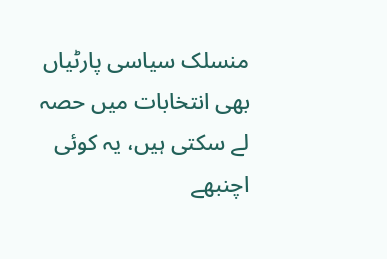منسلک سیاسی پارٹیاں بھی انتخابات میں حصہ لے سکتی ہیں، یہ کوئی اچنبھے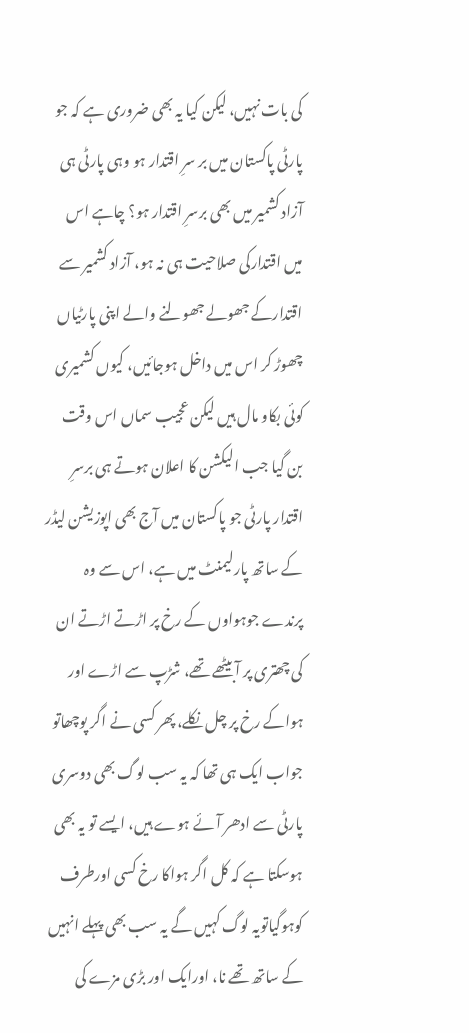کی بات نہیں، لیکن کیا یہ بھی ضروری ہے کہ جو پارٹی پاکستان میں بر سرِ اقتدار ہو وہی پارٹی ہی آزاد کشمیر میں بھی برسرِ اقتدار ہو؟ چاہے اس میں اقتدارکی صلاحیت ہی نہ ہو، آزاد کشمیر سے اقتدارکے جھولے جھولنے والے اپنی پارٹیاں چھوڑ کر اس میں داخل ہوجائیں، کیوں کشمیری کوئی بکاو مال ہیں لیکن عجیب سماں اس وقت بن گیا جب الیکشن کا اعلان ہوتے ہی برسرِ اقتدار پارٹی جو پاکستان میں آج بھی اپوزیشن لیڈر کے ساتھ پارلیمنٹ میں ہے، اس سے وہ پرندے جوہواوں کے رخ پر اڑتے اڑتے ان کی چھتری پر آبیٹھے تھے، شڑپ سے اڑے اور ہواکے رخ پر چل نکلے، پھر کسی نے اگر پوچھاتو جواب ایک ہی تھا کہ یہ سب لوگ بھی دوسری پارٹی سے ادھر آئے ہوے ہیں، ایسے تو یہ بھی ہوسکتا ہے کہ کل اگر ہواکا رخ کسی اورطرف کوہوگیاتویہ لوگ کہیں گے یہ سب بھی پہلے انہیں کے ساتھ تھے نا، اورایک اور بڑی مزے کی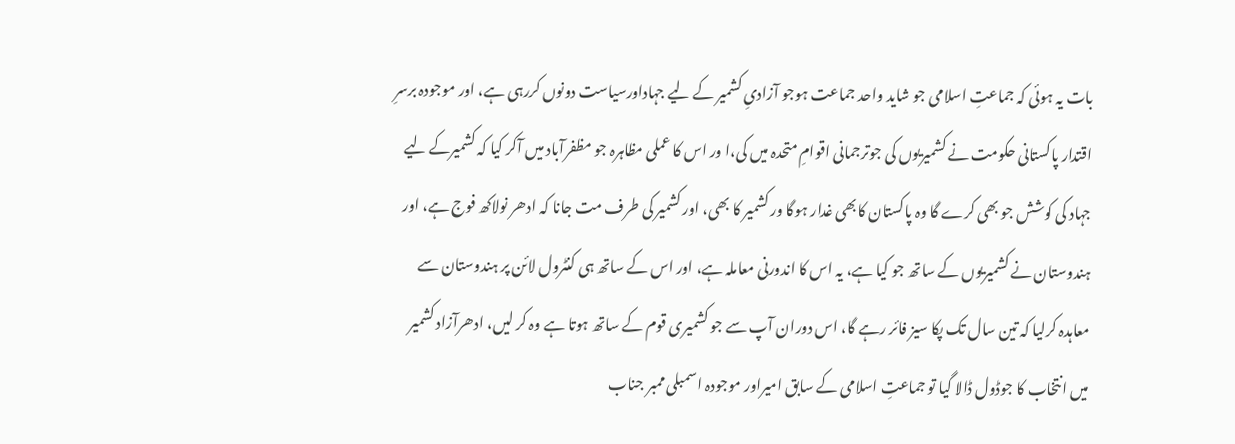بات یہ ہوئی کہ جماعتِ اسلامی جو شاید واحد جماعت ہوجو آزادیِ کشمیر کے لیے جہاداورسیاست دونوں کررہی ہے، اور موجودہ برسرِ اقتدار پاکستانی حکومت نے کشمیریوں کی جوترجمانی اقوامِ متحدہ میں کی،ا ور اس کا عملی مظاہرہ جو مظفرآباد میں آکر کیا کہ کشمیرکے لیے جہاد کی کوشش جو بھی کرے گا وہ پاکستان کابھی غدار ہوگا ور کشمیر کا بھی، اور کشمیر کی طرف مت جانا کہ ادھر نولاکھ فوج ہے، اور ہندوستان نے کشمیریوں کے ساتھ جو کیا ہے، یہ اس کا اندورنی معاملہ ہے، اور اس کے ساتھ ہی کنٹرول لائن پر ہندوستان سے معاہدہ کرلیا کہ تین سال تک پکا سیز فائر رہے گا، اس دوران آپ سے جو کشمیری قوم کے ساتھ ہوتا ہے وہ کر لیں، ادھرآزاد کشمیر میں انتخاب کا جوڈول ڈالا گیا تو جماعتِ اسلامی کے سابق امیراور موجودہ اسمبلی ممبر جناب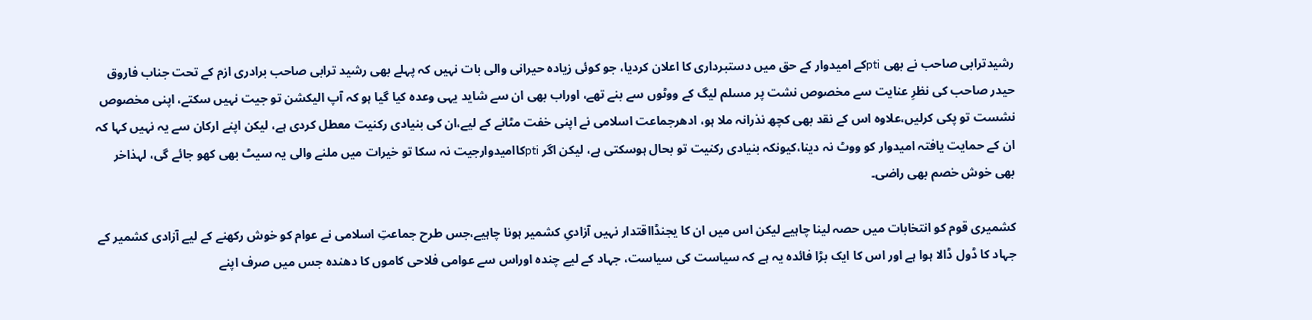رشیدترابی صاحب نے بھی ptiکے امیدوار کے حق میں دستبرداری کا اعلان کردیا، جو کوئی زیادہ حیرانی والی بات نہیں کہ پہلے بھی رشید ترابی صاحب برادری ازم کے تحت جناب فاروق حیدر صاحب کی نظرِ عنایت سے مخصوص نشت پر مسلم لیگ کے ووٹوں سے بنے تھے، اوراب بھی ان سے شاید یہی وعدہ کیا گیا ہو کہ آپ الیکشن تو جیت نہیں سکتے، اپنی مخصوص نشست تو پکی کرلیں،علاوہ اس کے نقد بھی کچھ نذرانہ ملا ہو، ادھرجماعت اسلامی نے اپنی خفت مٹانے کے لیے،ان کی بنیادی رکنیت معطل کردی ہے، لیکن اپنے ارکان سے یہ نہیں کہا کہ ان کے حمایت یافتہ امیدوار کو ووٹ نہ دینا،کیونکہ بنیادی رکنیت تو بحال ہوسکتی ہے، لیکن اگر ptiکاامیدوارجیت نہ سکا تو خیرات میں ملنے والی یہ سیٹ بھی کھو جائے گی، لہذاخر بھی خوش خصم بھی راضی۔

کشمیری قوم کو انتخابات میں حصہ لینا چاہیے لیکن اس میں ان کا یجنڈااقتدار نہیں آزادیِ کشمیر ہونا چاہیے،جس طرح جماعتِ اسلامی نے عوام کو خوش رکھنے کے لیے آزادی کشمیر کے جہاد کا ڈول ڈالا ہوا ہے اور اس کا ایک بڑا فائدہ یہ ہے کہ سیاست کی سیاست، جہاد کے لیے چندہ اوراس سے عوامی فلاحی کاموں کا دھندہ جس میں صرف اپنے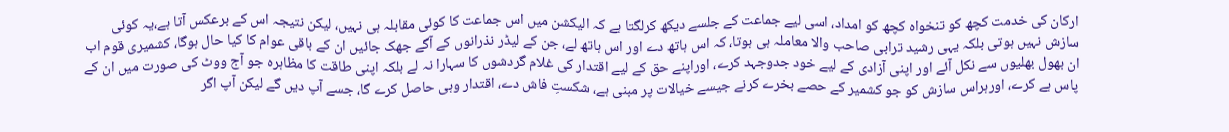ارکان کی خدمت کچھ کو تنخواہ کچھ کو امداد، اسی لیے جماعت کے جلسے دیکھ کرلگتا ہے کہ الیکشن میں اس جماعت کا کوئی مقابلہ ہی نہیں، لیکن نتیجہ اس کے برعکس آتا ہے،یہ کوئی سازش نہیں ہوتی بلکہ یہی رشید ترابی صاحب والا معاملہ ہی ہوتا، کہ اس ہاتھ دے اور اس ہاتھ لے، جن کے لیڈر نذرانوں کے آگے جھک جائیں ان کے باقی عوام کا کیا حال ہوگا، کشمیری قوم اب ان بھول بھلیوں سے نکل آئے اور اپنی آزادی کے لیے خود جدوجہد کرے، اوراپنے حق کے لیے اقتدار کی غلام گردشوں کا سہارا نہ لے بلکہ اپنی طاقت کا مظاہرہ جو آج ووٹ کی صورت میں ان کے پاس ہے کرے، اورہراس سازش کو جو کشمیر کے حصے بخرے کرنے جیسے خیالات پر مبنی ہے، شکستِ فاش دے، اقتدار وہی حاصل کرے گا، جسے آپ دیں گے لیکن آپ اگر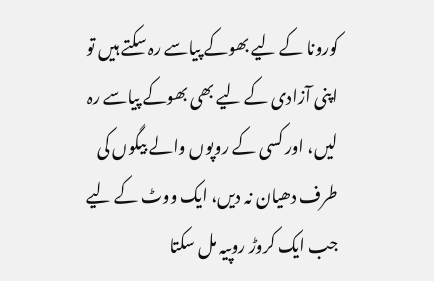کورونا کے لیے بھوکے پیاسے رہ سکتے ہیں تو اپنی آزادی کے لیے بھی بھوکے پیاسے رہ لیں، اور کسی کے روپوں والے بیگوں کی طرف دھیان نہ دیں، ایک ووٹ کے لیے جب ایک کروڑ روپیہ مل سکتا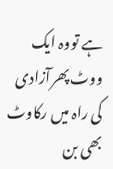ہے تووہ ایک ووٹ پھرآزادی کی راہ میں رکاوٹ بھی بن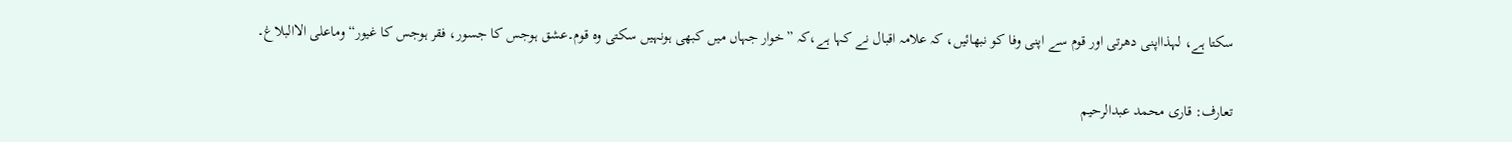سکتا ہے، لہذااپنی دھرتی اور قوم سے اپنی وفا کو نبھائیں، کہ علامہ اقبال نے کہا ہے،کہ ”خوار جہاں میں کبھی ہونہیں سکتی وہ قوم۔عشق ہوجس کا جسور، فقر ہوجس کا غیور“ وماعلی الاالبلاغ۔

تعارف: قاری محمد عبدالرحیم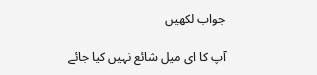جواب لکھیں

آپ کا ای میل شائع نہیں کیا جائے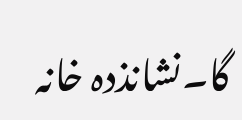گا۔نشانذدہ خانہ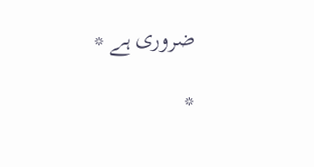ضروری ہے *

*